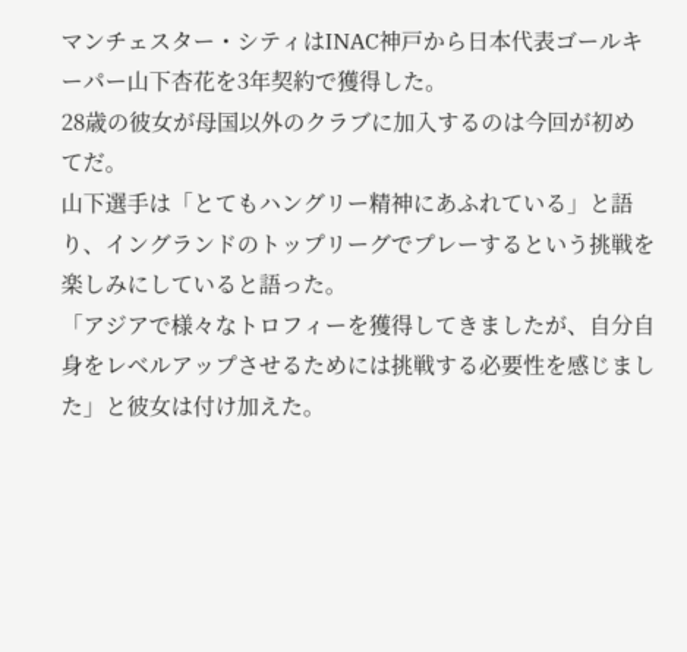マンチェスター・シティはINAC神戸から日本代表ゴールキーパー山下杏花を3年契約で獲得した。
28歳の彼女が母国以外のクラブに加入するのは今回が初めてだ。
山下選手は「とてもハングリー精神にあふれている」と語り、イングランドのトップリーグでプレーするという挑戦を楽しみにしていると語った。
「アジアで様々なトロフィーを獲得してきましたが、自分自身をレベルアップさせるためには挑戦する必要性を感じました」と彼女は付け加えた。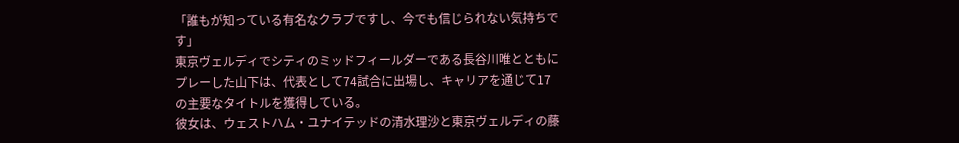「誰もが知っている有名なクラブですし、今でも信じられない気持ちです」
東京ヴェルディでシティのミッドフィールダーである長谷川唯とともにプレーした山下は、代表として74試合に出場し、キャリアを通じて17の主要なタイトルを獲得している。
彼女は、ウェストハム・ユナイテッドの清水理沙と東京ヴェルディの藤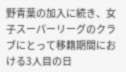野青葉の加入に続き、女子スーパーリーグのクラブにとって移籍期間における3人目の日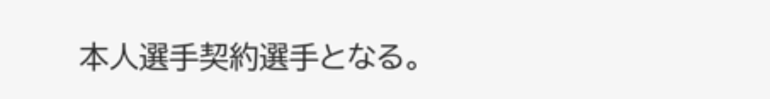本人選手契約選手となる。